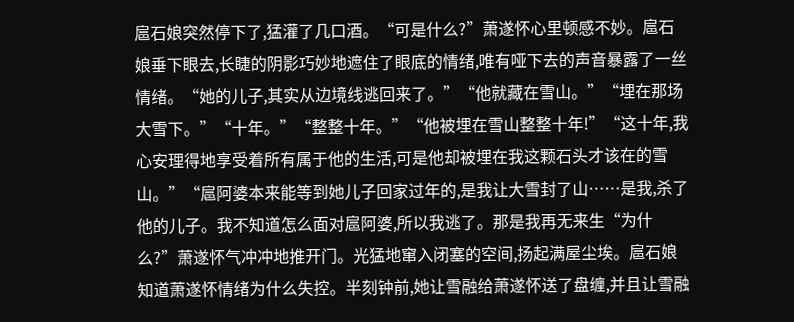扈石娘突然停下了,猛灌了几口酒。“可是什么?”萧遂怀心里顿感不妙。扈石娘垂下眼去,长睫的阴影巧妙地遮住了眼底的情绪,唯有哑下去的声音暴露了一丝情绪。“她的儿子,其实从边境线逃回来了。”“他就藏在雪山。”“埋在那场大雪下。”“十年。”“整整十年。”“他被埋在雪山整整十年!”“这十年,我心安理得地享受着所有属于他的生活,可是他却被埋在我这颗石头才该在的雪山。”“扈阿婆本来能等到她儿子回家过年的,是我让大雪封了山……是我,杀了他的儿子。我不知道怎么面对扈阿婆,所以我逃了。那是我再无来生“为什么?”萧遂怀气冲冲地推开门。光猛地窜入闭塞的空间,扬起满屋尘埃。扈石娘知道萧遂怀情绪为什么失控。半刻钟前,她让雪融给萧遂怀送了盘缠,并且让雪融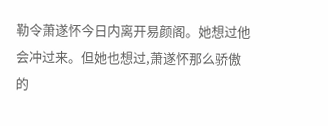勒令萧遂怀今日内离开易颜阁。她想过他会冲过来。但她也想过,萧遂怀那么骄傲的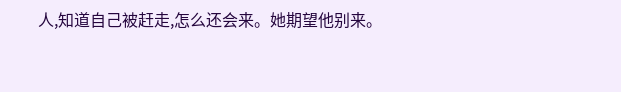人,知道自己被赶走,怎么还会来。她期望他别来。